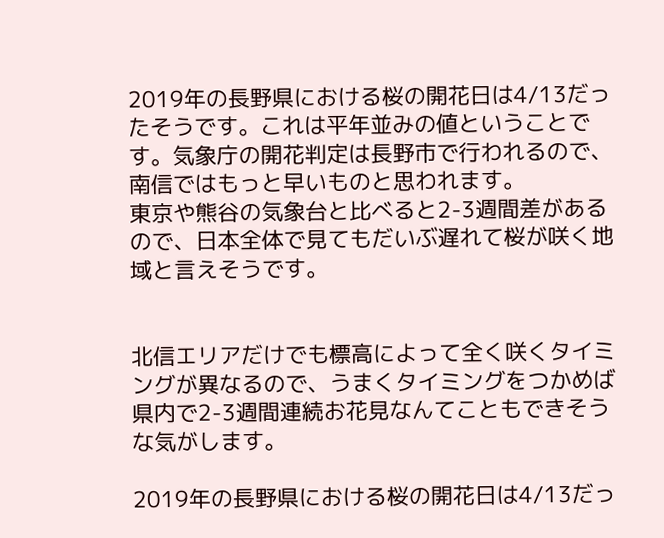2019年の長野県における桜の開花日は4/13だったそうです。これは平年並みの値ということです。気象庁の開花判定は長野市で行われるので、南信ではもっと早いものと思われます。
東京や熊谷の気象台と比べると2-3週間差があるので、日本全体で見てもだいぶ遅れて桜が咲く地域と言えそうです。


北信エリアだけでも標高によって全く咲くタイミングが異なるので、うまくタイミングをつかめば県内で2-3週間連続お花見なんてこともできそうな気がします。

2019年の長野県における桜の開花日は4/13だっ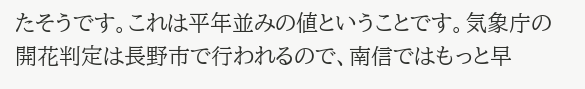たそうです。これは平年並みの値ということです。気象庁の開花判定は長野市で行われるので、南信ではもっと早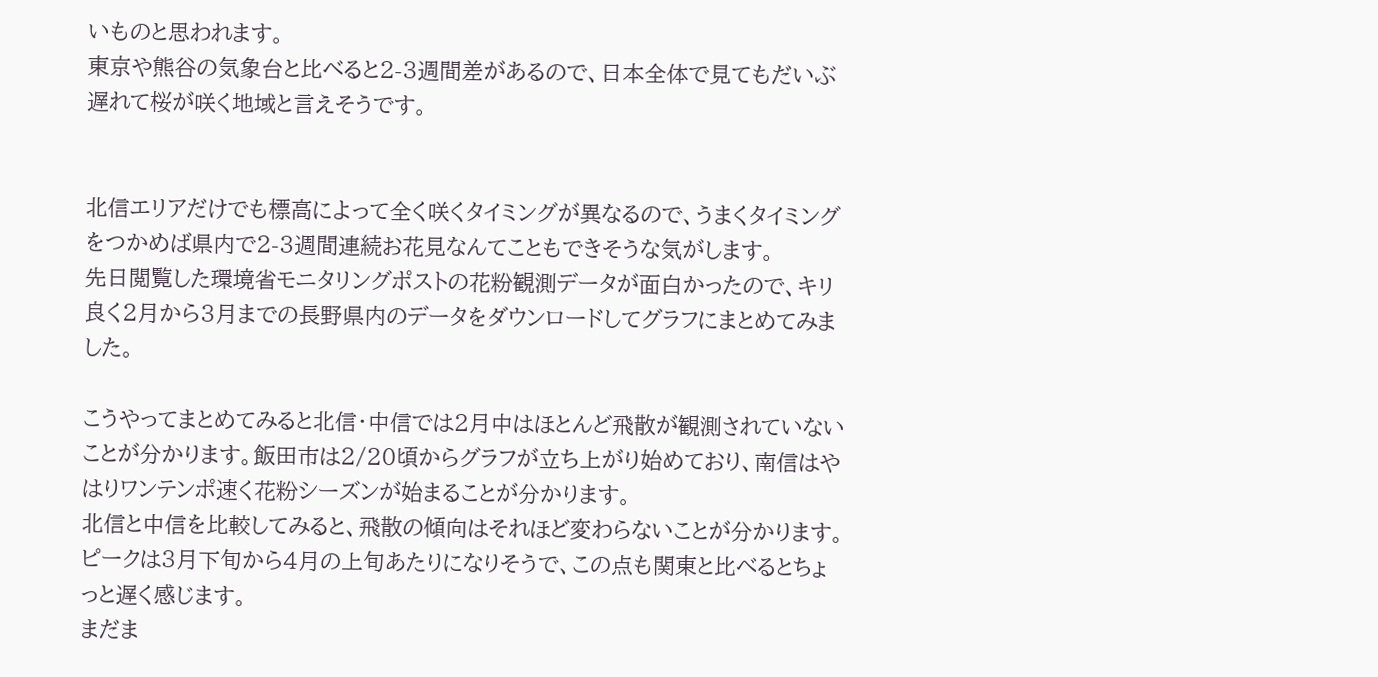いものと思われます。
東京や熊谷の気象台と比べると2-3週間差があるので、日本全体で見てもだいぶ遅れて桜が咲く地域と言えそうです。


北信エリアだけでも標高によって全く咲くタイミングが異なるので、うまくタイミングをつかめば県内で2-3週間連続お花見なんてこともできそうな気がします。
先日閲覧した環境省モニタリングポストの花粉観測データが面白かったので、キリ良く2月から3月までの長野県内のデータをダウンロードしてグラフにまとめてみました。

こうやってまとめてみると北信・中信では2月中はほとんど飛散が観測されていないことが分かります。飯田市は2/20頃からグラフが立ち上がり始めており、南信はやはりワンテンポ速く花粉シーズンが始まることが分かります。
北信と中信を比較してみると、飛散の傾向はそれほど変わらないことが分かります。ピークは3月下旬から4月の上旬あたりになりそうで、この点も関東と比べるとちょっと遅く感じます。
まだま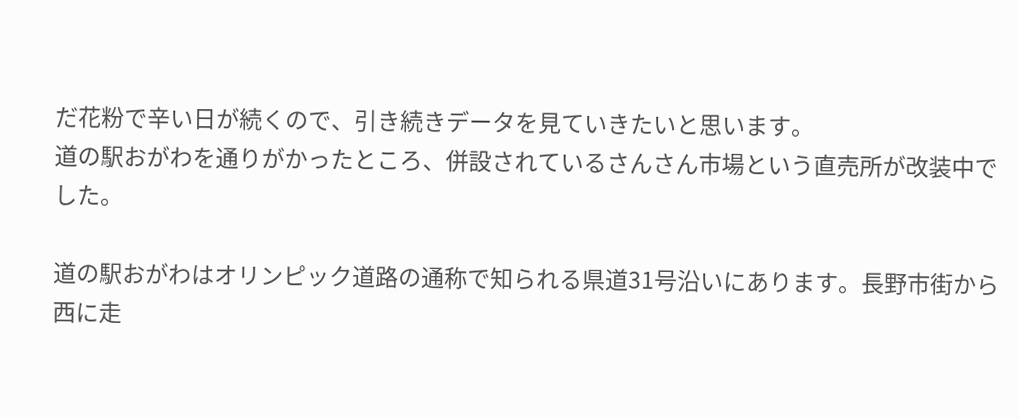だ花粉で辛い日が続くので、引き続きデータを見ていきたいと思います。
道の駅おがわを通りがかったところ、併設されているさんさん市場という直売所が改装中でした。

道の駅おがわはオリンピック道路の通称で知られる県道31号沿いにあります。長野市街から西に走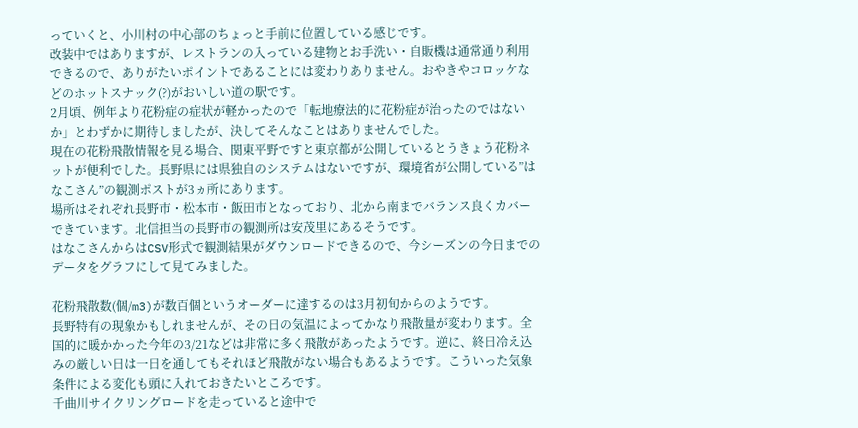っていくと、小川村の中心部のちょっと手前に位置している感じです。
改装中ではありますが、レストランの入っている建物とお手洗い・自販機は通常通り利用できるので、ありがたいポイントであることには変わりありません。おやきやコロッケなどのホットスナック(?)がおいしい道の駅です。
2月頃、例年より花粉症の症状が軽かったので「転地療法的に花粉症が治ったのではないか」とわずかに期待しましたが、決してそんなことはありませんでした。
現在の花粉飛散情報を見る場合、関東平野ですと東京都が公開しているとうきょう花粉ネットが便利でした。長野県には県独自のシステムはないですが、環境省が公開している”はなこさん”の観測ポストが3ヵ所にあります。
場所はそれぞれ長野市・松本市・飯田市となっており、北から南までバランス良くカバーできています。北信担当の長野市の観測所は安茂里にあるそうです。
はなこさんからはCSV形式で観測結果がダウンロードできるので、今シーズンの今日までのデータをグラフにして見てみました。

花粉飛散数(個/m3)が数百個というオーダーに達するのは3月初旬からのようです。
長野特有の現象かもしれませんが、その日の気温によってかなり飛散量が変わります。全国的に暖かかった今年の3/21などは非常に多く飛散があったようです。逆に、終日冷え込みの厳しい日は一日を通してもそれほど飛散がない場合もあるようです。こういった気象条件による変化も頭に入れておきたいところです。
千曲川サイクリングロードを走っていると途中で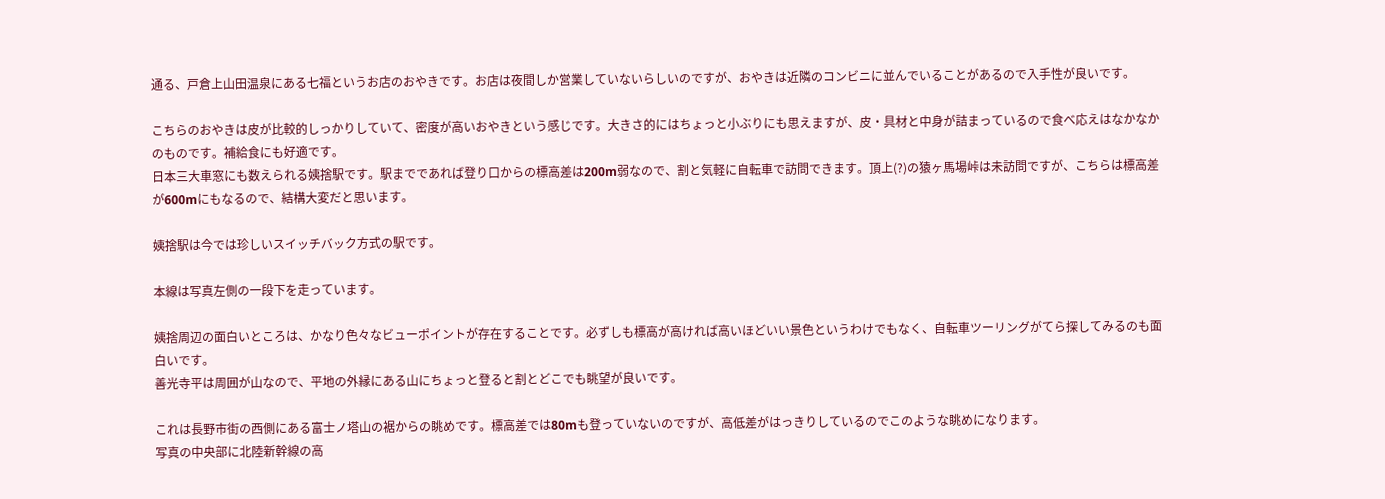通る、戸倉上山田温泉にある七福というお店のおやきです。お店は夜間しか営業していないらしいのですが、おやきは近隣のコンビニに並んでいることがあるので入手性が良いです。

こちらのおやきは皮が比較的しっかりしていて、密度が高いおやきという感じです。大きさ的にはちょっと小ぶりにも思えますが、皮・具材と中身が詰まっているので食べ応えはなかなかのものです。補給食にも好適です。
日本三大車窓にも数えられる姨捨駅です。駅までであれば登り口からの標高差は200m弱なので、割と気軽に自転車で訪問できます。頂上(?)の猿ヶ馬場峠は未訪問ですが、こちらは標高差が600mにもなるので、結構大変だと思います。

姨捨駅は今では珍しいスイッチバック方式の駅です。

本線は写真左側の一段下を走っています。

姨捨周辺の面白いところは、かなり色々なビューポイントが存在することです。必ずしも標高が高ければ高いほどいい景色というわけでもなく、自転車ツーリングがてら探してみるのも面白いです。
善光寺平は周囲が山なので、平地の外縁にある山にちょっと登ると割とどこでも眺望が良いです。

これは長野市街の西側にある富士ノ塔山の裾からの眺めです。標高差では80mも登っていないのですが、高低差がはっきりしているのでこのような眺めになります。
写真の中央部に北陸新幹線の高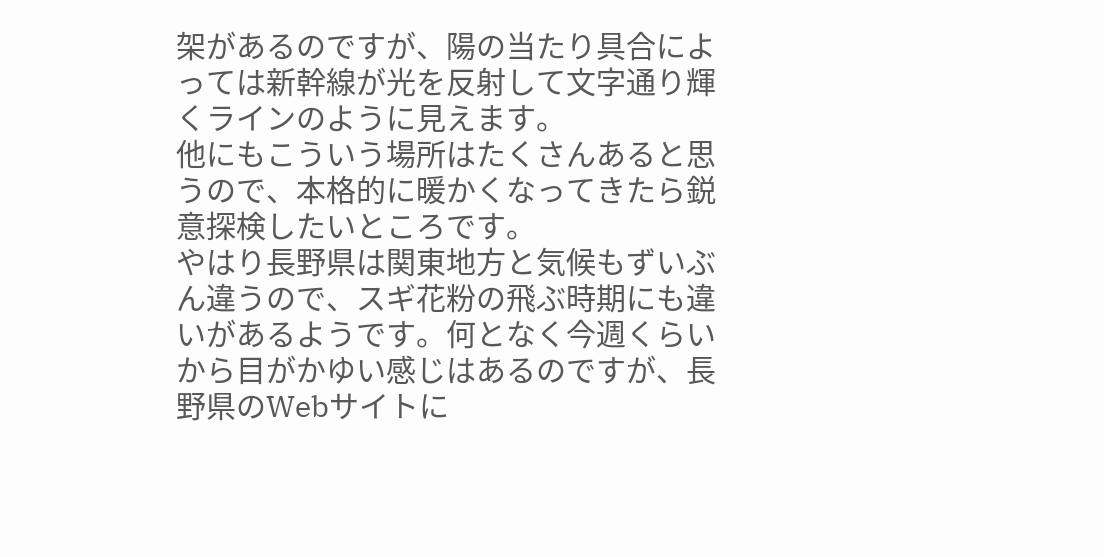架があるのですが、陽の当たり具合によっては新幹線が光を反射して文字通り輝くラインのように見えます。
他にもこういう場所はたくさんあると思うので、本格的に暖かくなってきたら鋭意探検したいところです。
やはり長野県は関東地方と気候もずいぶん違うので、スギ花粉の飛ぶ時期にも違いがあるようです。何となく今週くらいから目がかゆい感じはあるのですが、長野県のWebサイトに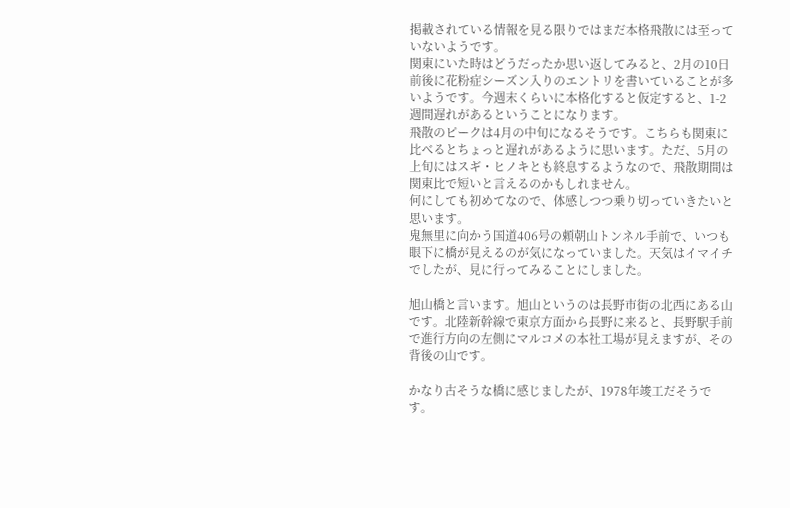掲載されている情報を見る限りではまだ本格飛散には至っていないようです。
関東にいた時はどうだったか思い返してみると、2月の10日前後に花粉症シーズン入りのエントリを書いていることが多いようです。今週末くらいに本格化すると仮定すると、1-2週間遅れがあるということになります。
飛散のピークは4月の中旬になるそうです。こちらも関東に比べるとちょっと遅れがあるように思います。ただ、5月の上旬にはスギ・ヒノキとも終息するようなので、飛散期間は関東比で短いと言えるのかもしれません。
何にしても初めてなので、体感しつつ乗り切っていきたいと思います。
鬼無里に向かう国道406号の頼朝山トンネル手前で、いつも眼下に橋が見えるのが気になっていました。天気はイマイチでしたが、見に行ってみることにしました。

旭山橋と言います。旭山というのは長野市街の北西にある山です。北陸新幹線で東京方面から長野に来ると、長野駅手前で進行方向の左側にマルコメの本社工場が見えますが、その背後の山です。

かなり古そうな橋に感じましたが、1978年竣工だそうです。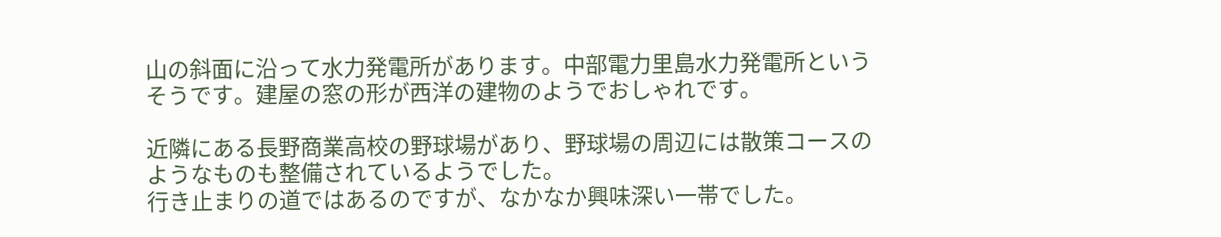山の斜面に沿って水力発電所があります。中部電力里島水力発電所というそうです。建屋の窓の形が西洋の建物のようでおしゃれです。

近隣にある長野商業高校の野球場があり、野球場の周辺には散策コースのようなものも整備されているようでした。
行き止まりの道ではあるのですが、なかなか興味深い一帯でした。